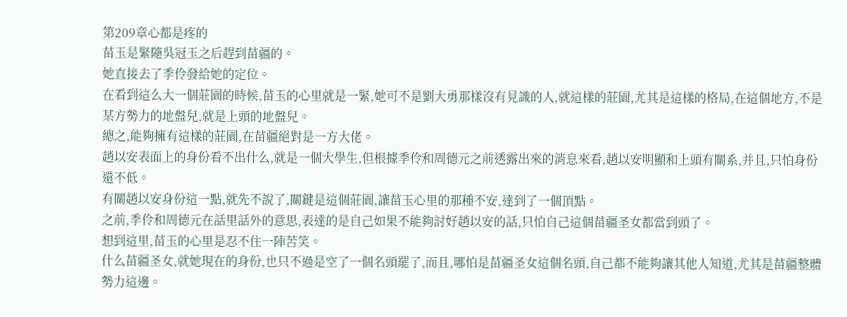第209章心都是疼的
苗玉是緊隨吳冠玉之后趕到苗疆的。
她直接去了季伶發給她的定位。
在看到這么大一個莊園的時候,苗玉的心里就是一緊,她可不是劉大勇那樣沒有見識的人,就這樣的莊園,尤其是這樣的格局,在這個地方,不是某方勢力的地盤兒,就是上頭的地盤兒。
總之,能夠擁有這樣的莊園,在苗疆絕對是一方大佬。
趙以安表面上的身份看不出什么,就是一個大學生,但根據季伶和周德元之前透露出來的消息來看,趙以安明顯和上頭有關系,并且,只怕身份還不低。
有關趙以安身份這一點,就先不說了,關鍵是這個莊園,讓苗玉心里的那種不安,達到了一個頂點。
之前,季伶和周德元在話里話外的意思,表達的是自己如果不能夠討好趙以安的話,只怕自己這個苗疆圣女都當到頭了。
想到這里,苗玉的心里是忍不住一陣苦笑。
什么苗疆圣女,就她現在的身份,也只不過是空了一個名頭罷了,而且,哪怕是苗疆圣女這個名頭,自己都不能夠讓其他人知道,尤其是苗疆整體勢力這邊。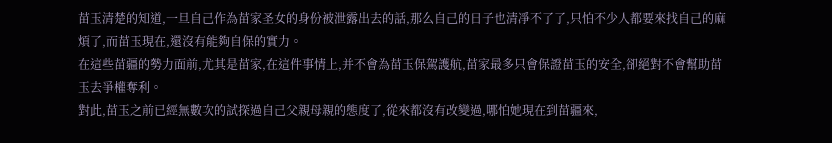苗玉清楚的知道,一旦自己作為苗家圣女的身份被泄露出去的話,那么自己的日子也清凈不了了,只怕不少人都要來找自己的麻煩了,而苗玉現在,還沒有能夠自保的實力。
在這些苗疆的勢力面前,尤其是苗家,在這件事情上,并不會為苗玉保駕護航,苗家最多只會保證苗玉的安全,卻絕對不會幫助苗玉去爭權奪利。
對此,苗玉之前已經無數次的試探過自己父親母親的態度了,從來都沒有改變過,哪怕她現在到苗疆來,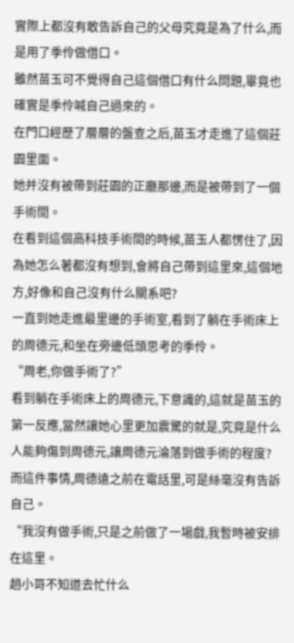實際上都沒有敢告訴自己的父母究竟是為了什么,而是用了季伶做借口。
雖然苗玉可不覺得自己這個借口有什么問題,畢竟也確實是季伶喊自己過來的。
在門口經歷了層層的盤查之后,苗玉才走進了這個莊園里面。
她并沒有被帶到莊園的正廳那邊,而是被帶到了一個手術間。
在看到這個高科技手術間的時候,苗玉人都愣住了,因為她怎么著都沒有想到,會將自己帶到這里來,這個地方,好像和自己沒有什么關系吧?
一直到她走進最里邊的手術室,看到了躺在手術床上的周德元,和坐在旁邊低頭思考的季伶。
“周老,你做手術了?”
看到躺在手術床上的周德元,下意識的,這就是苗玉的第一反應,當然讓她心里更加震驚的就是,究竟是什么人能夠傷到周德元,讓周德元淪落到做手術的程度?
而這件事情,周德遠之前在電話里,可是絲毫沒有告訴自己。
“我沒有做手術,只是之前做了一場戲,我暫時被安排在這里。
趙小哥不知道去忙什么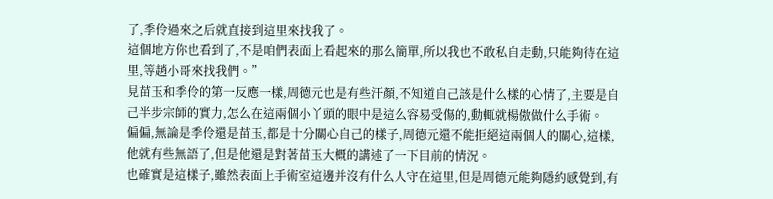了,季伶過來之后就直接到這里來找我了。
這個地方你也看到了,不是咱們表面上看起來的那么簡單,所以我也不敢私自走動,只能夠待在這里,等趙小哥來找我們。”
見苗玉和季伶的第一反應一樣,周德元也是有些汗顏,不知道自己該是什么樣的心情了,主要是自己半步宗師的實力,怎么在這兩個小丫頭的眼中是這么容易受傷的,動輒就楊傲做什么手術。
偏偏,無論是季伶還是苗玉,都是十分關心自己的樣子,周德元還不能拒絕這兩個人的關心,這樣,他就有些無語了,但是他還是對著苗玉大概的講述了一下目前的情況。
也確實是這樣子,雖然表面上手術室這邊并沒有什么人守在這里,但是周德元能夠隱約感覺到,有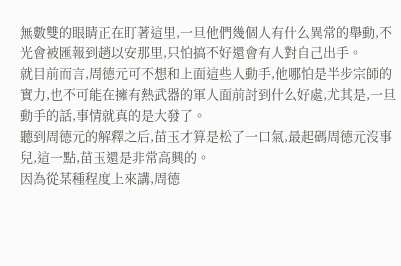無數雙的眼睛正在盯著這里,一旦他們幾個人有什么異常的舉動,不光會被匯報到趙以安那里,只怕搞不好還會有人對自己出手。
就目前而言,周德元可不想和上面這些人動手,他哪怕是半步宗師的實力,也不可能在擁有熱武器的軍人面前討到什么好處,尤其是,一旦動手的話,事情就真的是大發了。
聽到周德元的解釋之后,苗玉才算是松了一口氣,最起碼周德元沒事兒,這一點,苗玉還是非常高興的。
因為從某種程度上來講,周德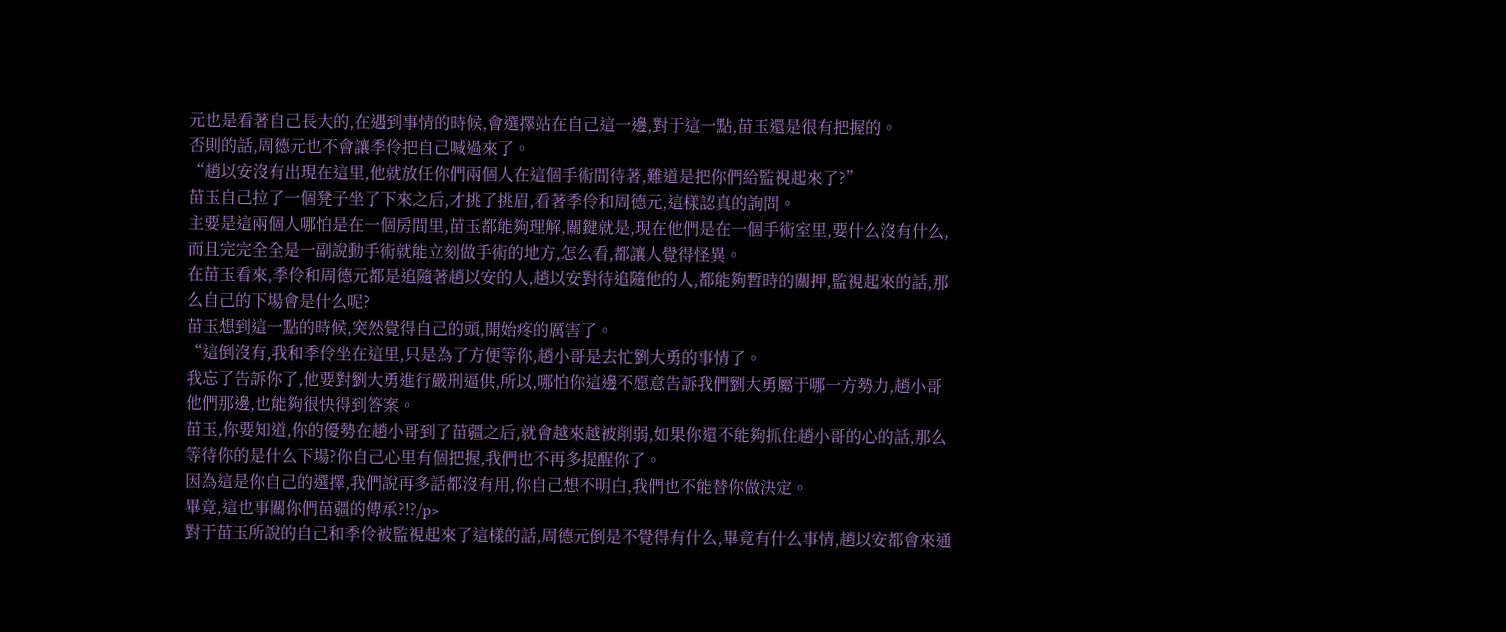元也是看著自己長大的,在遇到事情的時候,會選擇站在自己這一邊,對于這一點,苗玉還是很有把握的。
否則的話,周德元也不會讓季伶把自己喊過來了。
“趙以安沒有出現在這里,他就放任你們兩個人在這個手術間待著,難道是把你們給監視起來了?”
苗玉自己拉了一個凳子坐了下來之后,才挑了挑眉,看著季伶和周德元,這樣認真的詢問。
主要是這兩個人哪怕是在一個房間里,苗玉都能夠理解,關鍵就是,現在他們是在一個手術室里,要什么沒有什么,而且完完全全是一副說動手術就能立刻做手術的地方,怎么看,都讓人覺得怪異。
在苗玉看來,季伶和周德元都是追隨著趙以安的人,趙以安對待追隨他的人,都能夠暫時的關押,監視起來的話,那么自己的下場會是什么呢?
苗玉想到這一點的時候,突然覺得自己的頭,開始疼的厲害了。
“這倒沒有,我和季伶坐在這里,只是為了方便等你,趙小哥是去忙劉大勇的事情了。
我忘了告訴你了,他要對劉大勇進行嚴刑逼供,所以,哪怕你這邊不愿意告訴我們劉大勇屬于哪一方勢力,趙小哥他們那邊,也能夠很快得到答案。
苗玉,你要知道,你的優勢在趙小哥到了苗疆之后,就會越來越被削弱,如果你還不能夠抓住趙小哥的心的話,那么等待你的是什么下場?你自己心里有個把握,我們也不再多提醒你了。
因為這是你自己的選擇,我們說再多話都沒有用,你自己想不明白,我們也不能替你做決定。
畢竟,這也事關你們苗疆的傳承?!?/p>
對于苗玉所說的自己和季伶被監視起來了這樣的話,周德元倒是不覺得有什么,畢竟有什么事情,趙以安都會來通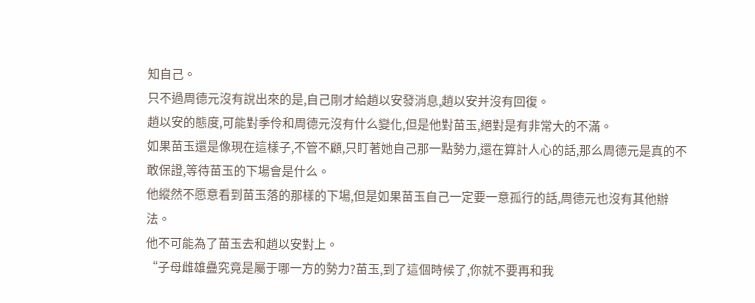知自己。
只不過周德元沒有說出來的是,自己剛才給趙以安發消息,趙以安并沒有回復。
趙以安的態度,可能對季伶和周德元沒有什么變化,但是他對苗玉,絕對是有非常大的不滿。
如果苗玉還是像現在這樣子,不管不顧,只盯著她自己那一點勢力,還在算計人心的話,那么周德元是真的不敢保證,等待苗玉的下場會是什么。
他縱然不愿意看到苗玉落的那樣的下場,但是如果苗玉自己一定要一意孤行的話,周德元也沒有其他辦法。
他不可能為了苗玉去和趙以安對上。
“子母雌雄蠱究竟是屬于哪一方的勢力?苗玉,到了這個時候了,你就不要再和我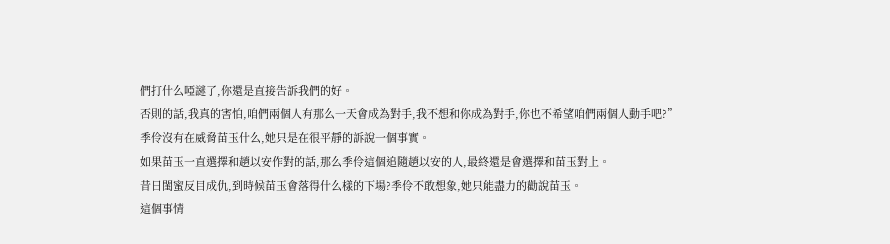們打什么啞謎了,你還是直接告訴我們的好。
否則的話,我真的害怕,咱們兩個人有那么一天會成為對手,我不想和你成為對手,你也不希望咱們兩個人動手吧?”
季伶沒有在威脅苗玉什么,她只是在很平靜的訴說一個事實。
如果苗玉一直選擇和趙以安作對的話,那么季伶這個追隨趙以安的人,最終還是會選擇和苗玉對上。
昔日閨蜜反目成仇,到時候苗玉會落得什么樣的下場?季伶不敢想象,她只能盡力的勸說苗玉。
這個事情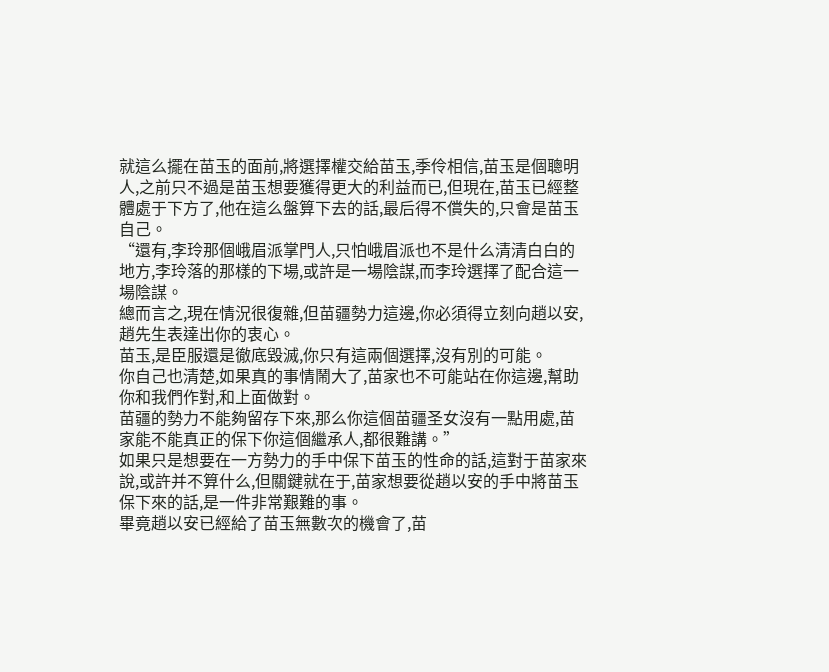就這么擺在苗玉的面前,將選擇權交給苗玉,季伶相信,苗玉是個聰明人,之前只不過是苗玉想要獲得更大的利益而已,但現在,苗玉已經整體處于下方了,他在這么盤算下去的話,最后得不償失的,只會是苗玉自己。
“還有,李玲那個峨眉派掌門人,只怕峨眉派也不是什么清清白白的地方,李玲落的那樣的下場,或許是一場陰謀,而李玲選擇了配合這一場陰謀。
總而言之,現在情況很復雜,但苗疆勢力這邊,你必須得立刻向趙以安,趙先生表達出你的衷心。
苗玉,是臣服還是徹底毀滅,你只有這兩個選擇,沒有別的可能。
你自己也清楚,如果真的事情鬧大了,苗家也不可能站在你這邊,幫助你和我們作對,和上面做對。
苗疆的勢力不能夠留存下來,那么你這個苗疆圣女沒有一點用處,苗家能不能真正的保下你這個繼承人,都很難講。”
如果只是想要在一方勢力的手中保下苗玉的性命的話,這對于苗家來說,或許并不算什么,但關鍵就在于,苗家想要從趙以安的手中將苗玉保下來的話,是一件非常艱難的事。
畢竟趙以安已經給了苗玉無數次的機會了,苗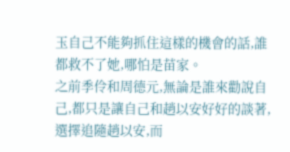玉自己不能夠抓住這樣的機會的話,誰都救不了她,哪怕是苗家。
之前季伶和周德元,無論是誰來勸說自己,都只是讓自己和趙以安好好的談著,選擇追隨趙以安,而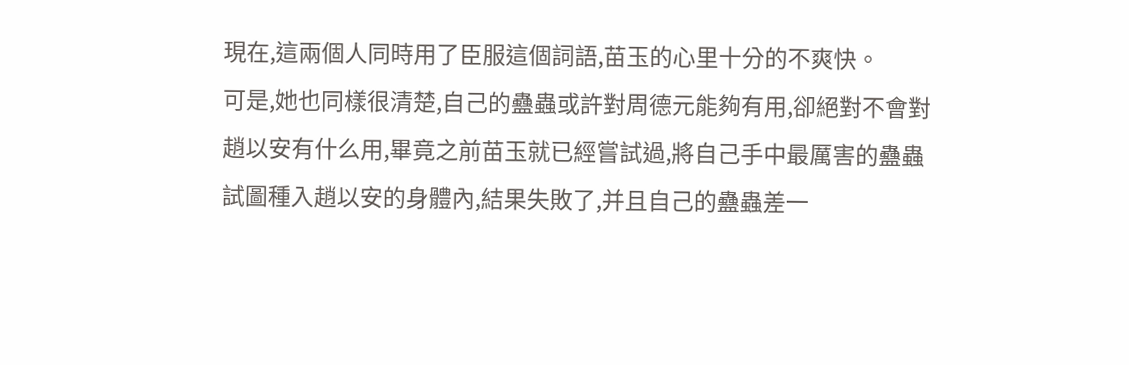現在,這兩個人同時用了臣服這個詞語,苗玉的心里十分的不爽快。
可是,她也同樣很清楚,自己的蠱蟲或許對周德元能夠有用,卻絕對不會對趙以安有什么用,畢竟之前苗玉就已經嘗試過,將自己手中最厲害的蠱蟲試圖種入趙以安的身體內,結果失敗了,并且自己的蠱蟲差一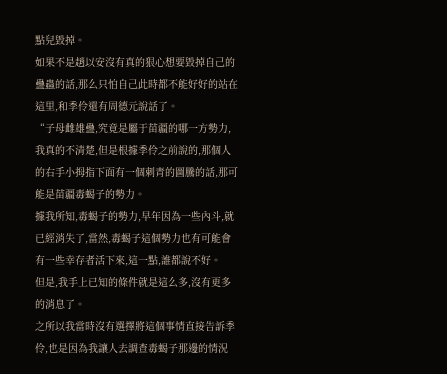點兒毀掉。
如果不是趙以安沒有真的狠心想要毀掉自己的蠱蟲的話,那么只怕自己此時都不能好好的站在這里,和季伶還有周德元說話了。
“子母雌雄蠱,究竟是屬于苗疆的哪一方勢力,我真的不清楚,但是根據季伶之前說的,那個人的右手小拇指下面有一個刺青的圖騰的話,那可能是苗疆毒蝎子的勢力。
據我所知,毒蝎子的勢力,早年因為一些內斗,就已經消失了,當然,毒蝎子這個勢力也有可能會有一些幸存者活下來,這一點,誰都說不好。
但是,我手上已知的條件就是這么多,沒有更多的消息了。
之所以我當時沒有選擇將這個事情直接告訴季伶,也是因為我讓人去調查毒蝎子那邊的情況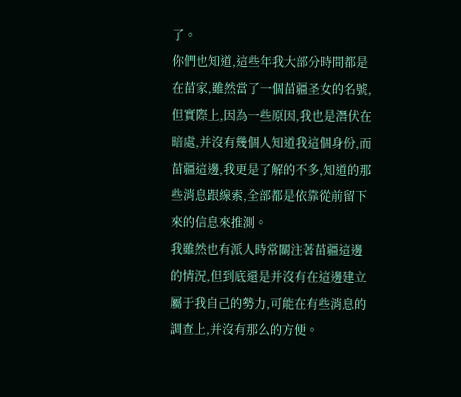了。
你們也知道,這些年我大部分時間都是在苗家,雖然當了一個苗疆圣女的名號,但實際上,因為一些原因,我也是潛伏在暗處,并沒有幾個人知道我這個身份,而苗疆這邊,我更是了解的不多,知道的那些消息跟線索,全部都是依靠從前留下來的信息來推測。
我雖然也有派人時常關注著苗疆這邊的情況,但到底還是并沒有在這邊建立屬于我自己的勢力,可能在有些消息的調查上,并沒有那么的方便。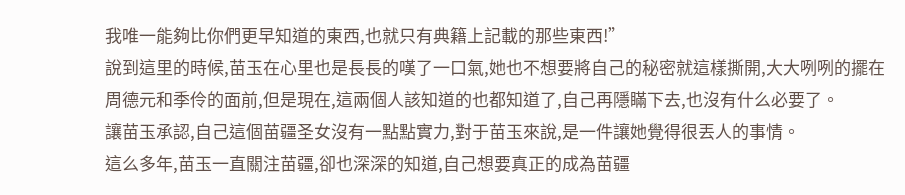我唯一能夠比你們更早知道的東西,也就只有典籍上記載的那些東西!”
說到這里的時候,苗玉在心里也是長長的嘆了一口氣,她也不想要將自己的秘密就這樣撕開,大大咧咧的擺在周德元和季伶的面前,但是現在,這兩個人該知道的也都知道了,自己再隱瞞下去,也沒有什么必要了。
讓苗玉承認,自己這個苗疆圣女沒有一點點實力,對于苗玉來說,是一件讓她覺得很丟人的事情。
這么多年,苗玉一直關注苗疆,卻也深深的知道,自己想要真正的成為苗疆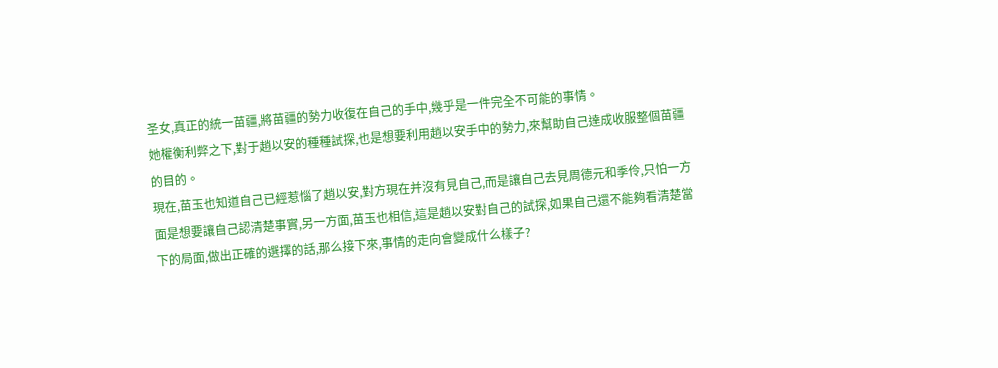圣女,真正的統一苗疆,將苗疆的勢力收復在自己的手中,幾乎是一件完全不可能的事情。
她權衡利弊之下,對于趙以安的種種試探,也是想要利用趙以安手中的勢力,來幫助自己達成收服整個苗疆的目的。
現在,苗玉也知道自己已經惹惱了趙以安,對方現在并沒有見自己,而是讓自己去見周德元和季伶,只怕一方面是想要讓自己認清楚事實,另一方面,苗玉也相信,這是趙以安對自己的試探,如果自己還不能夠看清楚當下的局面,做出正確的選擇的話,那么接下來,事情的走向會變成什么樣子?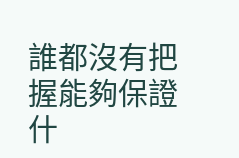誰都沒有把握能夠保證什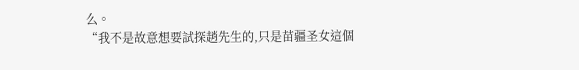么。
“我不是故意想要試探趙先生的,只是苗疆圣女這個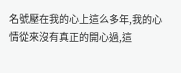名號壓在我的心上這么多年,我的心情從來沒有真正的開心過,這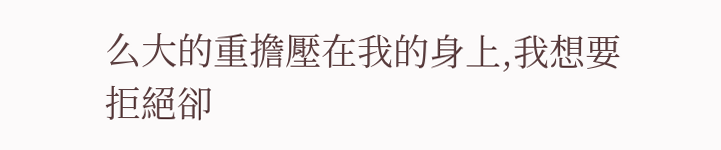么大的重擔壓在我的身上,我想要拒絕卻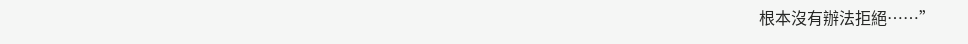根本沒有辦法拒絕……”